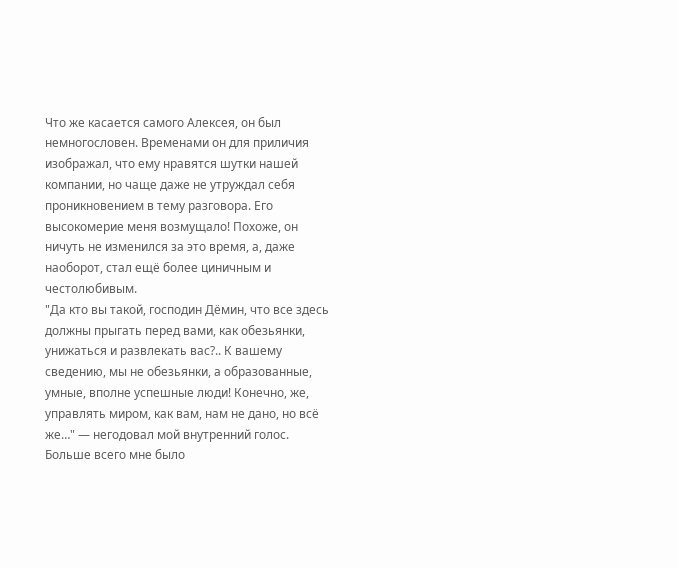Что же касается самого Алексея, он был немногословен. Временами он для приличия изображал, что ему нравятся шутки нашей компании, но чаще даже не утруждал себя проникновением в тему разговора. Его высокомерие меня возмущало! Похоже, он ничуть не изменился за это время, а, даже наоборот, стал ещё более циничным и честолюбивым.
"Да кто вы такой, господин Дёмин, что все здесь должны прыгать перед вами, как обезьянки, унижаться и развлекать вас?.. К вашему сведению, мы не обезьянки, а образованные, умные, вполне успешные люди! Конечно, же, управлять миром, как вам, нам не дано, но всё же…" — негодовал мой внутренний голос.
Больше всего мне было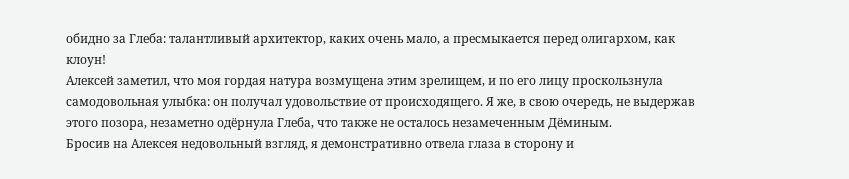обидно за Глеба: талантливый архитектор, каких очень мало, а пресмыкается перед олигархом, как клоун!
Алексей заметил, что моя гордая натура возмущена этим зрелищем, и по его лицу проскользнула самодовольная улыбка: он получал удовольствие от происходящего. Я же, в свою очередь, не выдержав этого позора, незаметно одёрнула Глеба, что также не осталось незамеченным Дёминым.
Бросив на Алексея недовольный взгляд, я демонстративно отвела глаза в сторону и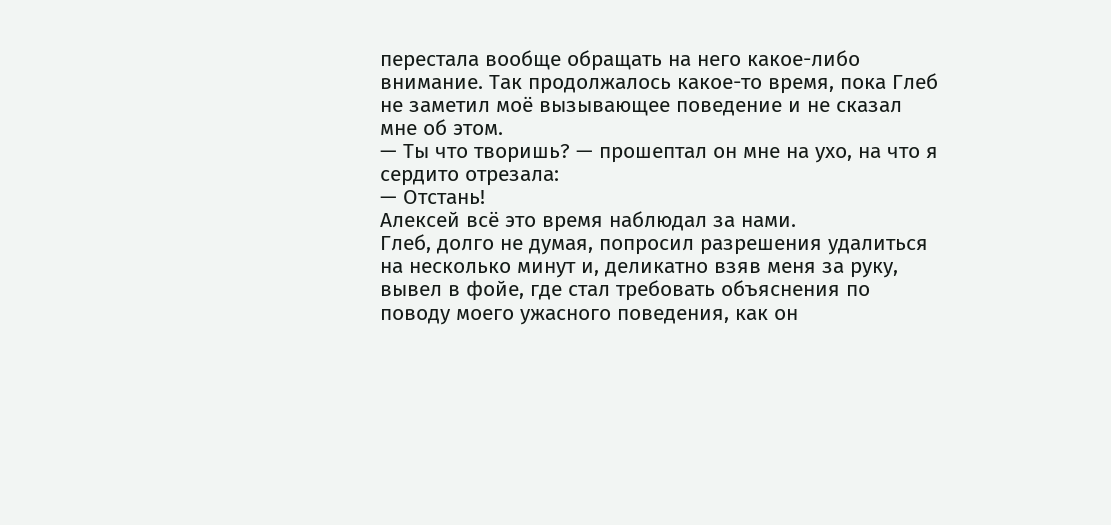перестала вообще обращать на него какое-либо внимание. Так продолжалось какое-то время, пока Глеб не заметил моё вызывающее поведение и не сказал мне об этом.
— Ты что творишь? — прошептал он мне на ухо, на что я сердито отрезала:
— Отстань!
Алексей всё это время наблюдал за нами.
Глеб, долго не думая, попросил разрешения удалиться на несколько минут и, деликатно взяв меня за руку, вывел в фойе, где стал требовать объяснения по поводу моего ужасного поведения, как он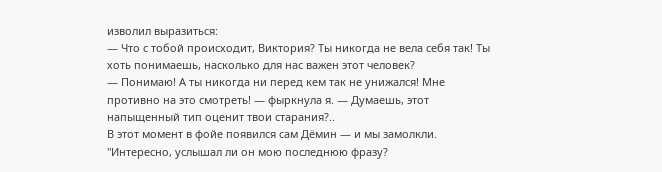изволил выразиться:
— Что с тобой происходит, Виктория? Ты никогда не вела себя так! Ты хоть понимаешь, насколько для нас важен этот человек?
— Понимаю! А ты никогда ни перед кем так не унижался! Мне противно на это смотреть! — фыркнула я. — Думаешь, этот напыщенный тип оценит твои старания?..
В этот момент в фойе появился сам Дёмин — и мы замолкли.
"Интересно, услышал ли он мою последнюю фразу?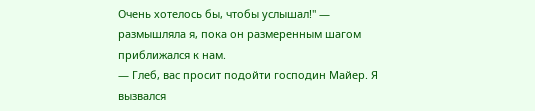Очень хотелось бы, чтобы услышал!" — размышляла я, пока он размеренным шагом приближался к нам.
— Глеб, вас просит подойти господин Майер. Я вызвался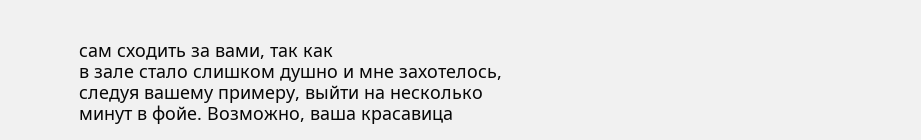сам сходить за вами, так как
в зале стало слишком душно и мне захотелось, следуя вашему примеру, выйти на несколько минут в фойе. Возможно, ваша красавица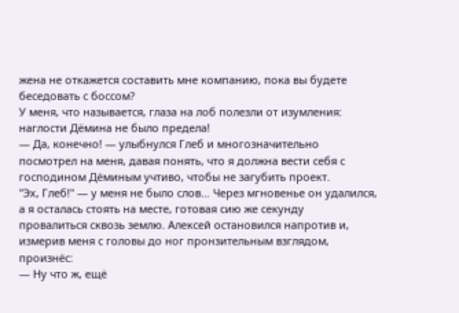жена не откажется составить мне компанию, пока вы будете беседовать с боссом?
У меня, что называется, глаза на лоб полезли от изумления: наглости Дёмина не было предела!
— Да, конечно! — улыбнулся Глеб и многозначительно посмотрел на меня, давая понять, что я должна вести себя с господином Дёминым учтиво, чтобы не загубить проект.
"Эх, Глеб!" — у меня не было слов… Через мгновенье он удалился, а я осталась стоять на месте, готовая сию же секунду
провалиться сквозь землю. Алексей остановился напротив и, измерив меня с головы до ног пронзительным взглядом, произнёс:
— Ну что ж, ещё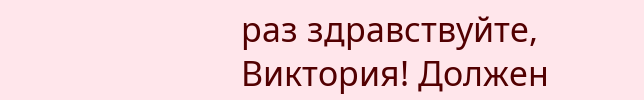раз здравствуйте, Виктория! Должен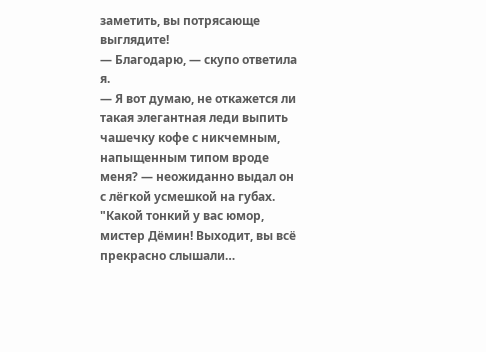заметить, вы потрясающе выглядите!
— Благодарю, — скупо ответила я.
— Я вот думаю, не откажется ли такая элегантная леди выпить чашечку кофе с никчемным, напыщенным типом вроде меня? — неожиданно выдал он с лёгкой усмешкой на губах.
"Какой тонкий у вас юмор, мистер Дёмин! Выходит, вы всё прекрасно слышали…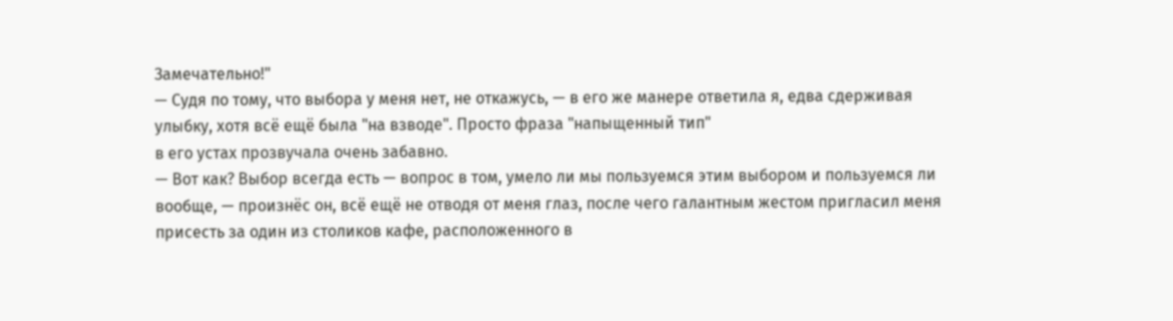Замечательно!"
— Судя по тому, что выбора у меня нет, не откажусь, — в его же манере ответила я, едва сдерживая улыбку, хотя всё ещё была "на взводе". Просто фраза "напыщенный тип"
в его устах прозвучала очень забавно.
— Вот как? Выбор всегда есть — вопрос в том, умело ли мы пользуемся этим выбором и пользуемся ли вообще, — произнёс он, всё ещё не отводя от меня глаз, после чего галантным жестом пригласил меня присесть за один из столиков кафе, расположенного в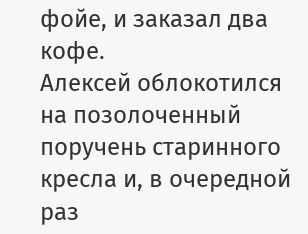фойе, и заказал два кофе.
Алексей облокотился на позолоченный поручень старинного кресла и, в очередной раз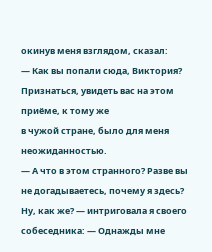окинув меня взглядом, сказал:
— Как вы попали сюда, Виктория? Признаться, увидеть вас на этом приёме, к тому же
в чужой стране, было для меня неожиданностью.
— А что в этом странного? Разве вы не догадываетесь, почему я здесь? Ну, как же? — интриговала я своего собеседника: — Однажды мне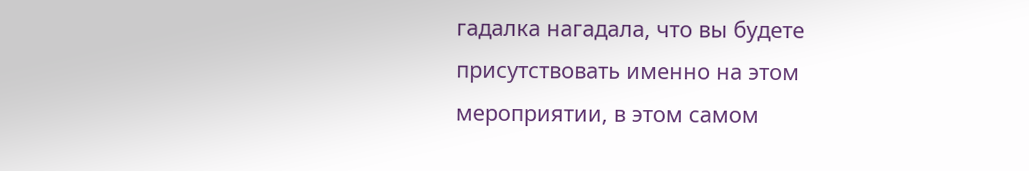гадалка нагадала, что вы будете присутствовать именно на этом мероприятии, в этом самом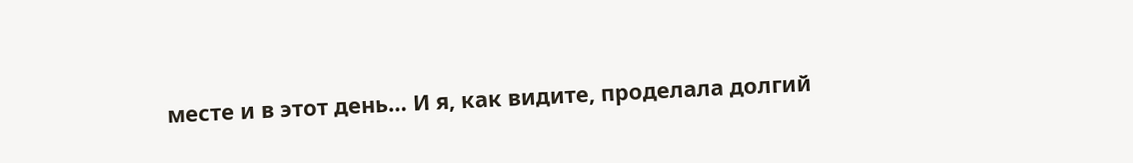месте и в этот день… И я, как видите, проделала долгий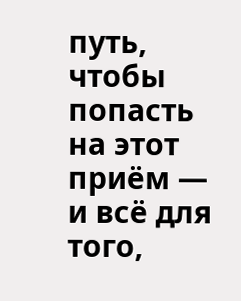путь, чтобы попасть на этот приём — и всё для того,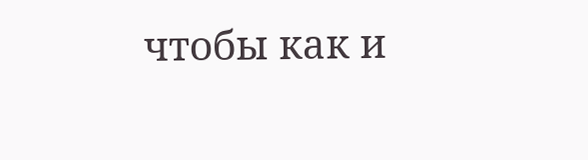чтобы как и